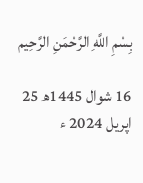بِسْمِ اللَّهِ الرَّحْمَنِ الرَّحِيم

16 شوال 1445ھ 25 اپریل 2024 ء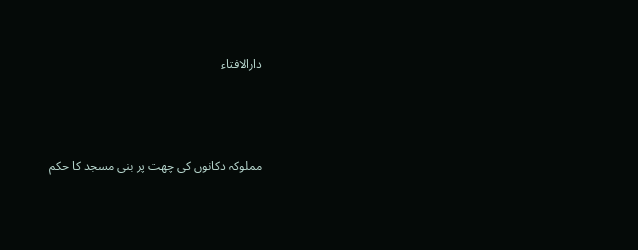دارالافتاء



مملوکہ دکانوں کی چھت پر بنی مسجد کا حکم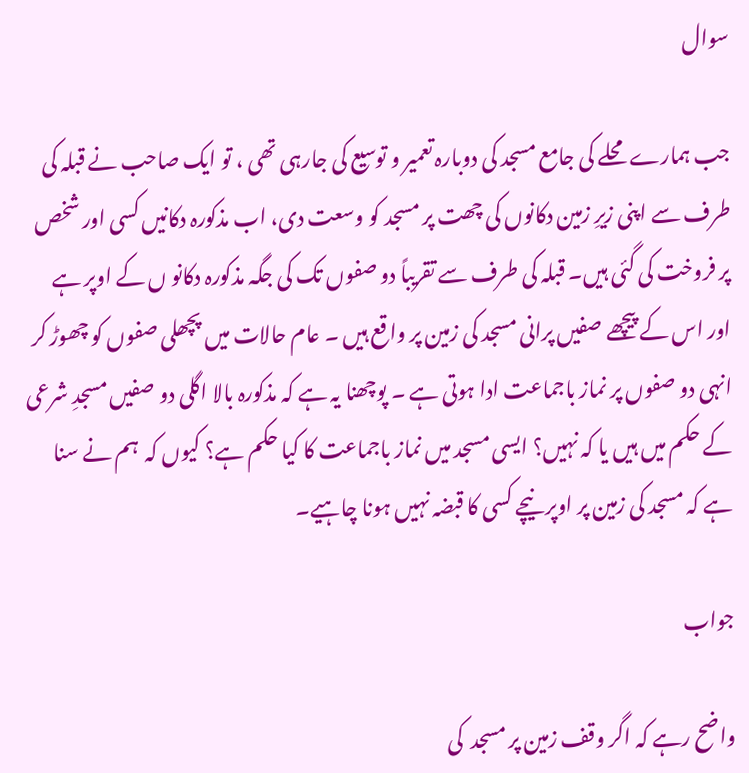سوال

جب ہمارے محلے کی جامع مسجد کی دوبارہ تعمیر و توسیع کی جارہی تھی ، تو ایک صاحب نے قبلہ کی طرف سے اپنی زیرِ زمین دکانوں کی چھت پر مسجد کو وسعت دی، اب مذکورہ دکانیں کسی اور شخص پر فروخت کی گئی ہیں۔ قبلہ کی طرف سے تقریباً دو صفوں تک کی جگہ مذکورہ دکانو ں کے اوپر ہے اور اس کے پیچھے صفیں پرانی مسجد کی زمین پر واقع ہیں ۔ عام حالات میں پچھلی صفوں کو چھوڑ کر انہی دو صفوں پر نماز باجماعت ادا ہوتی ہے ۔ پوچھنا یہ ہے کہ مذکورہ بالا اگلی دو صفیں مسجدِ شرعی کے حکم میں ہیں یا کہ نہیں؟ ایسی مسجد میں نماز باجماعت کا کیا حکم ہے؟ کیوں کہ  ہم نے سنا ہے کہ مسجد کی زمین پر اوپر نیچے کسی کا قبضہ نہیں ہونا چاہیے۔

جواب

واضح رہے کہ اگر وقف زمین پر مسجد  کی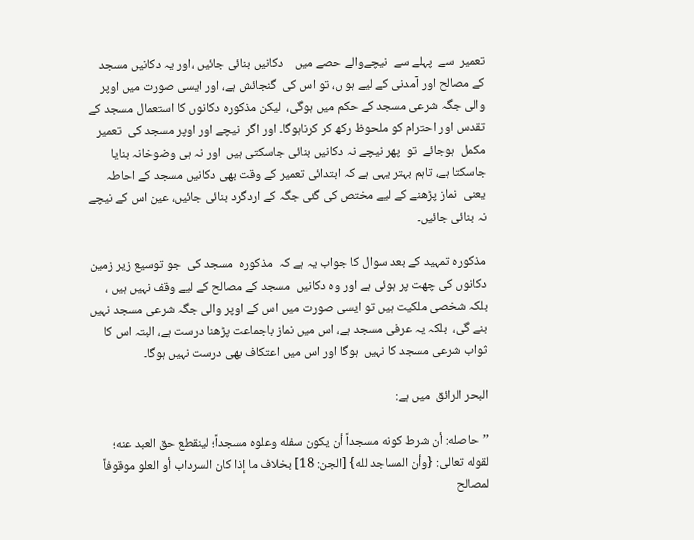تعمیر  سے  پہلے سے  نیچےوالے حصے میں    دکانیں بنائی جائیں ،اور یہ دکانیں مسجد کے مصالح اور آمدنی کے لیے ہو ں، تو اس کی  گنجائش ہے، اور ایسی صورت میں اوپر والی جگہ شرعی مسجد کے حکم میں ہوگی،  لیکن مذکورہ دکانوں کا استعمال مسجد کے تقدس اور احترام کو ملحوظ رکھ کر کرناہوگا۔ اور اگر  نیچے اور اوپر مسجد کی  تعمیر مکمل  ہوجائے  تو  پھر نیچے نہ دکانیں بنائی جاسکتی ہیں  اور نہ ہی وضوخانہ بنایا جاسکتا ہے، تاہم بہتر یہی ہے کہ ابتدائی تعمیر کے وقت بھی دکانیں مسجد کے احاطہ یعنی  نماز پڑھنے کے لیے مختص کی گئی جگہ کے اردگرد بنائی جائیں، عین اس کے نیچے نہ بنائی جائیں۔

مذکورہ تمہید کے بعد سوال کا جواب یہ ہے کہ  مذکورہ  مسجد کی  جو توسیع زیر زمین دکانوں کی چھت پر ہوئی ہے اور وہ دکانیں  مسجد کے مصالح کے لیے وقف نہیں ہیں ، بلکہ شخصی ملکیت ہیں تو ایسی صورت میں اس کے اوپر والی جگہ شرعی مسجد نہیں بنے گی،  بلکہ یہ عرفی مسجد ہے، اس میں نماز باجماعت پڑھنا درست ہے، البتہ اس کا ثواب شرعی مسجد کا نہیں  ہوگا اور اس میں اعتکاف بھی درست نہیں ہوگا۔

البحر الرائق  میں ہے:

’’حاصله: أن شرط كونه مسجداً أن يكون سفله وعلوه مسجداً؛ لينقطع حق العبد عنه؛ لقوله تعالى: {وأن المساجد لله} [الجن: 18] بخلاف ما إذا كان السرداب أو العلو موقوفاً لمصالح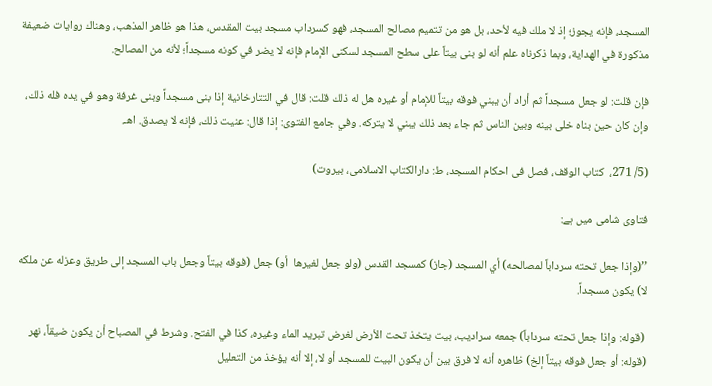المسجد، فإنه يجوز؛ إذ لا ملك فيه لأحد، بل هو من تتميم مصالح المسجد، فهو كسرداب مسجد بيت المقدس، هذا هو ظاهر المذهب، وهناك روايات ضعيفة مذكورة في الهداية، وبما ذكرناه علم أنه لو بنى بيتاً على سطح المسجد لسكنى الإمام فإنه لا يضر في كونه مسجداً؛ لأنه من المصالح.

فإن قلت: لو جعل مسجداً ثم أراد أن يبني فوقه بيتاً للإمام أو غيره هل له ذلك قلت: قال في التتارخانية إذا بنى مسجداً وبنى غرفة وهو في يده فله ذلك، وإن كان حين بناه خلى بينه وبين الناس ثم جاء بعد ذلك يبني لا يتركه. وفي جامع الفتوى: إذا قال: عنيت ذلك، فإنه لا يصدق. اهـ.

(5/ 271،  کتاب الوقف، فصل فی احکام المسجد، ط: دارالکتاب الاسلامی، بیروت)

فتاوی شامی میں ہے:

’’(وإذا جعل تحته سرداباً لمصالحه) أي المسجد (جاز) كمسجد القدس (ولو جعل لغيرها  أو) جعل (فوقه بيتاً وجعل باب المسجد إلى طريق وعزله عن ملكه لا) يكون مسجداً.

 (قوله: وإذا جعل تحته سرداباً) جمعه سراديب، بيت يتخذ تحت الأرض لغرض تبريد الماء وغيره، كذا في الفتح. وشرط في المصباح أن يكون ضيقاً، نهر (قوله: أو جعل فوقه بيتاً إلخ) ظاهره أنه لا فرق بين أن يكون البيت للمسجد أو لا، إلا أنه يؤخذ من التعليل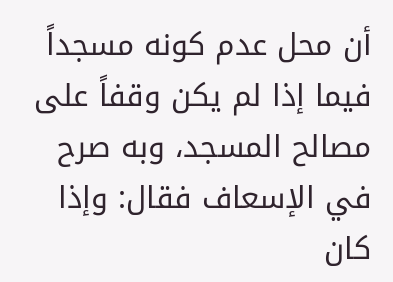أن محل عدم كونه مسجداً فيما إذا لم يكن وقفاً على مصالح المسجد، وبه صرح في الإسعاف فقال: وإذا كان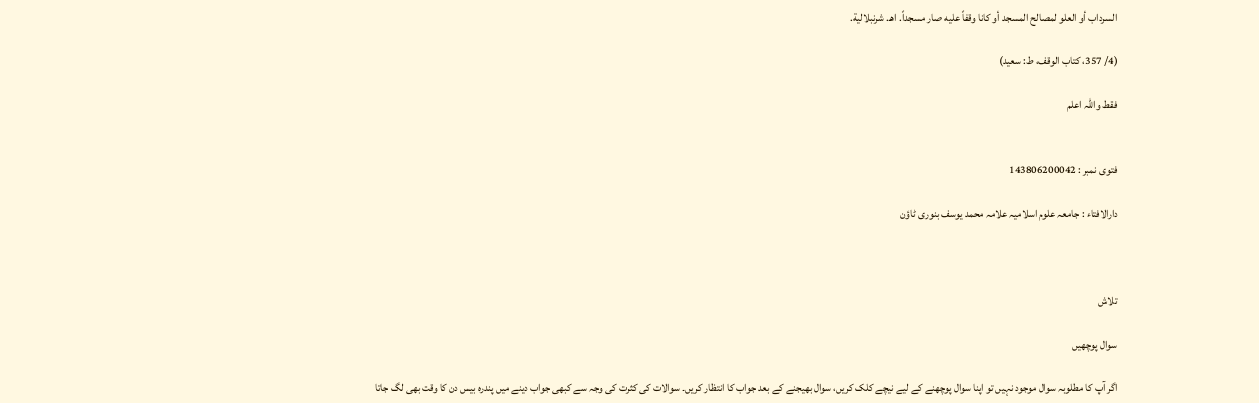السرداب أو العلو لمصالح المسجد أو كانا وقفاً عليه صار مسجداً. اهـ. شرنبلالية.

(4/ 357، کتاب الوقف، ط: سعید)

فقط واللہ اعلم


فتوی نمبر : 143806200042

دارالافتاء : جامعہ علوم اسلامیہ علامہ محمد یوسف بنوری ٹاؤن



تلاش

سوال پوچھیں

اگر آپ کا مطلوبہ سوال موجود نہیں تو اپنا سوال پوچھنے کے لیے نیچے کلک کریں، سوال بھیجنے کے بعد جواب کا انتظار کریں۔ سوالات کی کثرت کی وجہ سے کبھی جواب دینے میں پندرہ بیس دن کا وقت بھی لگ جاتا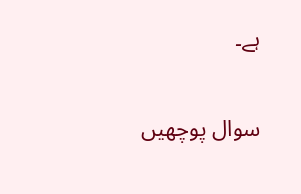ہے۔

سوال پوچھیں